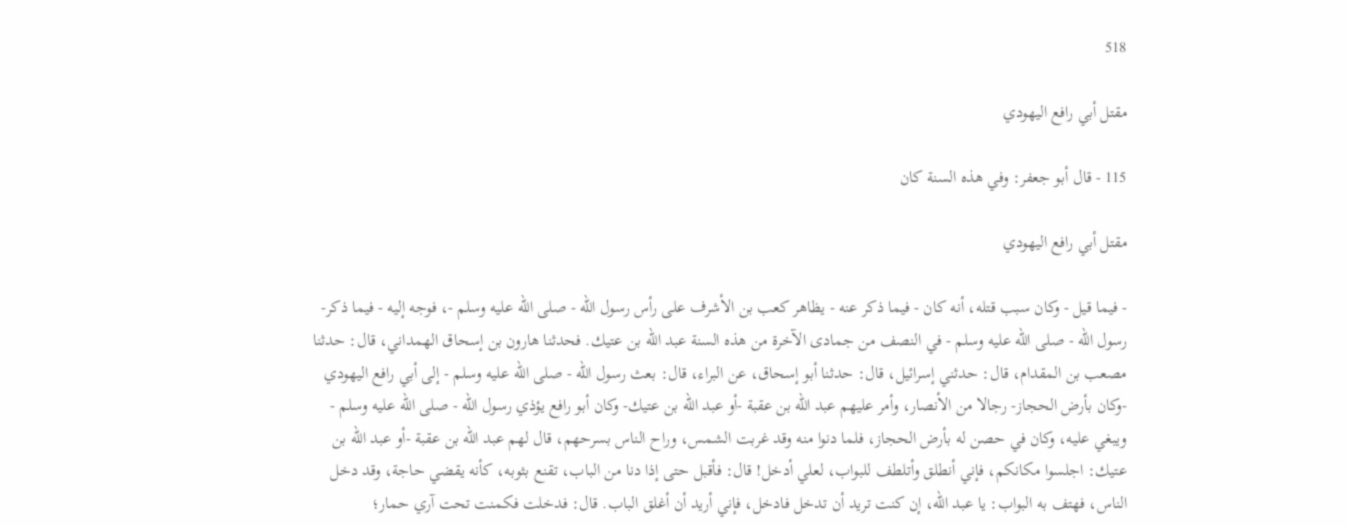518

مقتل أبي رافع اليهودي

115 - قال أبو جعفر: وفي هذه السنة كان

مقتل أبي رافع اليهودي

- فيما قيل - وكان سبب قتله، أنه كان - فيما ذكر عنه - يظاهر كعب بن الأشرف على رأس رسول الله - صلى الله عليه وسلم -، فوجه إليه - فيما ذكر- رسول الله - صلى الله عليه وسلم - في النصف من جمادى الآخرة من هذه السنة عبد الله بن عتيك. فحدثنا هارون بن إسحاق الهمداني، قال: حدثنا مصعب بن المقدام، قال: حدثني إسرائيل، قال: حدثنا أبو إسحاق، عن البراء، قال: بعث رسول الله - صلى الله عليه وسلم - إلى أبي رافع اليهودي -وكان بأرض الحجاز- رجالا من الأنصار، وأمر عليهم عبد الله بن عقبة -أو عبد الله بن عتيك- وكان أبو رافع يؤذي رسول الله - صلى الله عليه وسلم - ويبغي عليه، وكان في حصن له بأرض الحجاز، فلما دنوا منه وقد غربت الشمس، وراح الناس بسرحهم، قال لهم عبد الله بن عقبة -أو عبد الله بن عتيك: اجلسوا مكانكم، فإني أنطلق وأتلطف للبواب، لعلي أدخل! قال: فأقبل حتى إذا دنا من الباب، تقنع بثوبه، كأنه يقضي حاجة، وقد دخل الناس، فهتف به البواب: يا عبد الله، إن كنت تريد أن تدخل فادخل، فإني أريد أن أغلق الباب. قال: فدخلت فكمنت تحت آري حمار؛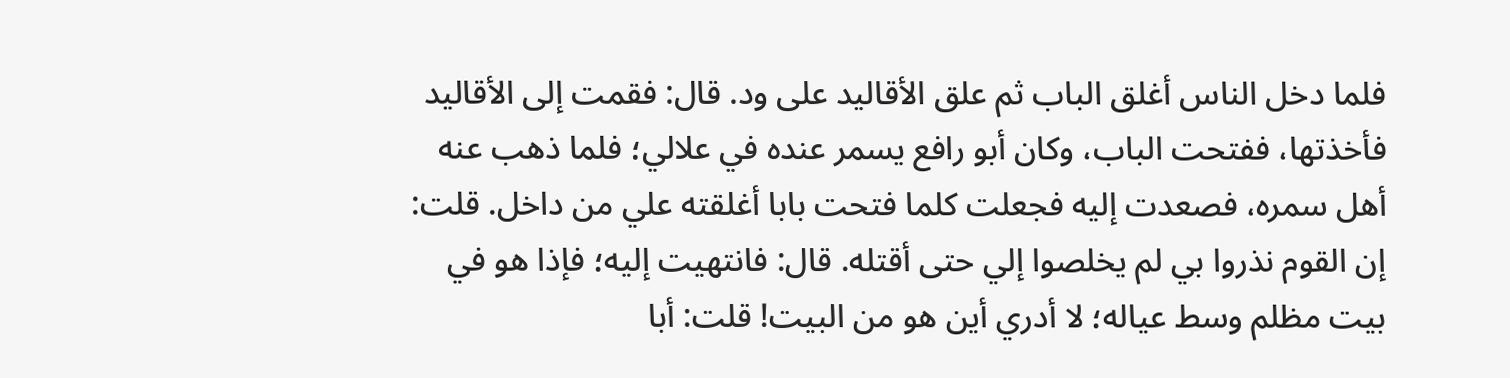فلما دخل الناس أغلق الباب ثم علق الأقاليد على ود. قال: فقمت إلى الأقاليد فأخذتها، ففتحت الباب، وكان أبو رافع يسمر عنده في علالي؛ فلما ذهب عنه أهل سمره، فصعدت إليه فجعلت كلما فتحت بابا أغلقته علي من داخل. قلت: إن القوم نذروا بي لم يخلصوا إلي حتى أقتله. قال: فانتهيت إليه؛ فإذا هو في بيت مظلم وسط عياله؛ لا أدري أين هو من البيت! قلت: أبا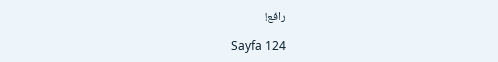رافع!

Sayfa 124